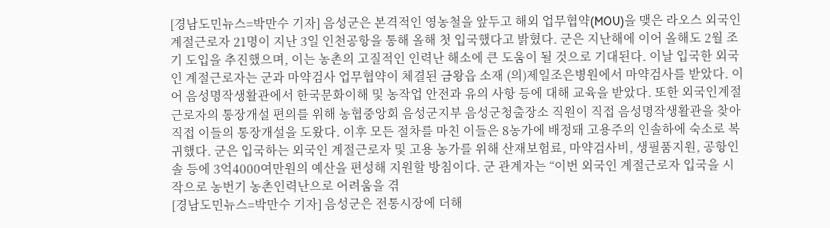[경남도민뉴스=박만수 기자] 음성군은 본격적인 영농철을 앞두고 해외 업무협약(MOU)을 맺은 라오스 외국인계절근로자 21명이 지난 3일 인천공항을 통해 올해 첫 입국했다고 밝혔다. 군은 지난해에 이어 올해도 2월 조기 도입을 추진했으며, 이는 농촌의 고질적인 인력난 해소에 큰 도움이 될 것으로 기대된다. 이날 입국한 외국인 계절근로자는 군과 마약검사 업무협약이 체결된 금왕읍 소재 (의)제일조은병원에서 마약검사를 받았다. 이어 음성명작생활관에서 한국문화이해 및 농작업 안전과 유의 사항 등에 대해 교육을 받았다. 또한 외국인계절근로자의 통장개설 편의를 위해 농협중앙회 음성군지부 음성군청출장소 직원이 직접 음성명작생활관을 찾아 직접 이들의 통장개설을 도왔다. 이후 모든 절차를 마친 이들은 8농가에 배정돼 고용주의 인솔하에 숙소로 복귀했다. 군은 입국하는 외국인 계절근로자 및 고용 농가를 위해 산재보험료, 마약검사비, 생필품지원, 공항인솔 등에 3억4000여만원의 예산을 편성해 지원할 방침이다. 군 관계자는 “이번 외국인 계절근로자 입국을 시작으로 농번기 농촌인력난으로 어려움을 겪
[경남도민뉴스=박만수 기자] 음성군은 전통시장에 더해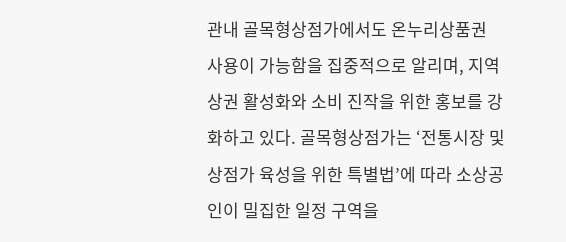관내 골목형상점가에서도 온누리상품권 사용이 가능함을 집중적으로 알리며, 지역 상권 활성화와 소비 진작을 위한 홍보를 강화하고 있다. 골목형상점가는 ‘전통시장 및 상점가 육성을 위한 특별법’에 따라 소상공인이 밀집한 일정 구역을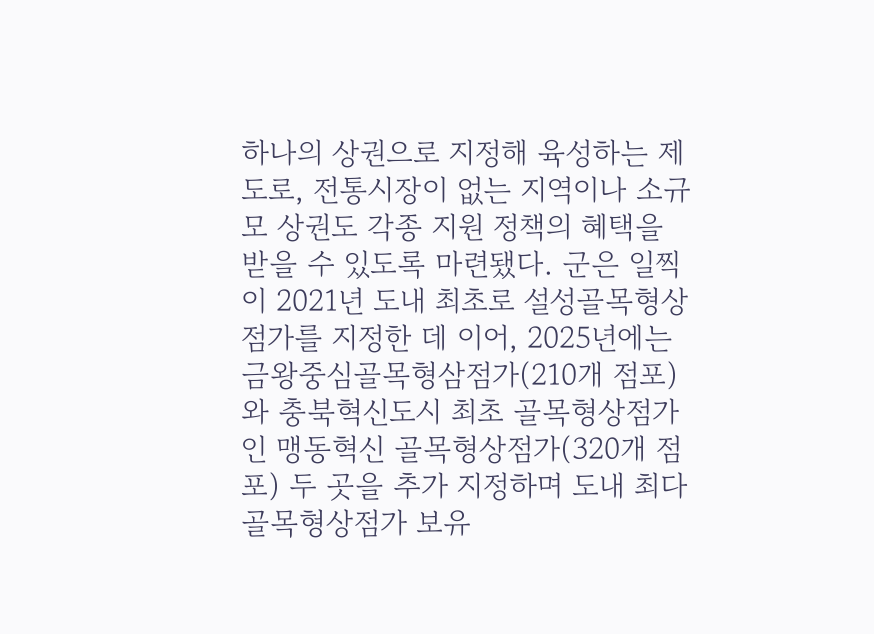하나의 상권으로 지정해 육성하는 제도로, 전통시장이 없는 지역이나 소규모 상권도 각종 지원 정책의 혜택을 받을 수 있도록 마련됐다. 군은 일찍이 2021년 도내 최초로 설성골목형상점가를 지정한 데 이어, 2025년에는 금왕중심골목형삼점가(210개 점포)와 충북혁신도시 최초 골목형상점가인 맹동혁신 골목형상점가(320개 점포) 두 곳을 추가 지정하며 도내 최다 골목형상점가 보유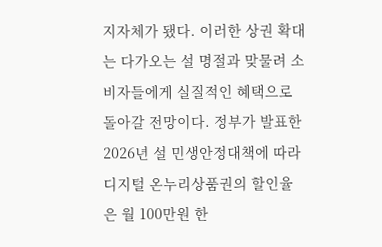지자체가 됐다. 이러한 상권 확대는 다가오는 설 명절과 맞물려 소비자들에게 실질적인 혜택으로 돌아갈 전망이다. 정부가 발표한 2026년 설 민생안정대책에 따라 디지털 온누리상품권의 할인율은 월 100만원 한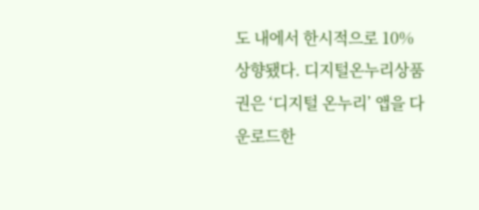도 내에서 한시적으로 10% 상향됐다. 디지털온누리상품권은 ‘디지털 온누리’ 앱을 다운로드한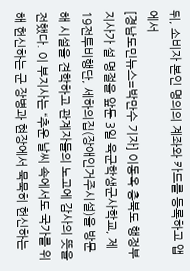뒤, 소비자 본인 명의의 계좌와 카드를 등록하고 앱에서
[경남도민뉴스=박만수 기자] 이동옥 충북도 행정부지사가 설 명절을 앞둔 3일 육군학생군사학교, 제19전투비행단, 세하의집(장애인거주시설)을 방문해 시설을 견학하고 관계자들의 노고에 감사의 뜻을 전했다. 이 부지사는 “추운 날씨 속에서도 국가를 위해 헌신하는 군 장병과 현장에서 묵묵히 헌신하는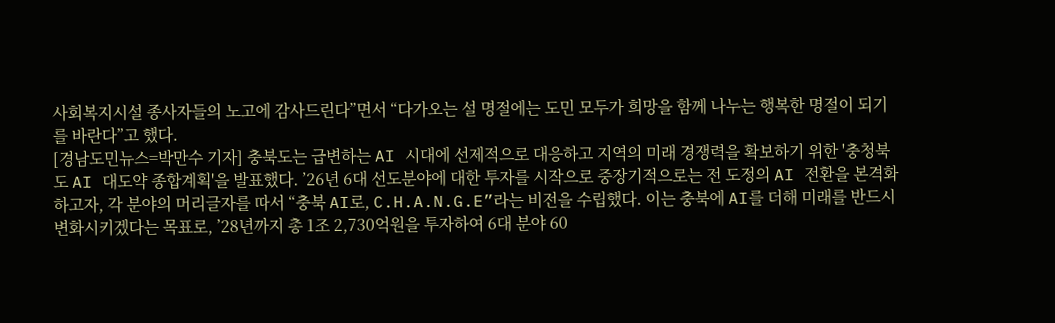사회복지시설 종사자들의 노고에 감사드린다”면서 “다가오는 설 명절에는 도민 모두가 희망을 함께 나누는 행복한 명절이 되기를 바란다”고 했다.
[경남도민뉴스=박만수 기자] 충북도는 급변하는 AI 시대에 선제적으로 대응하고 지역의 미래 경쟁력을 확보하기 위한 '충청북도 AI 대도약 종합계획'을 발표했다. ’26년 6대 선도분야에 대한 투자를 시작으로 중장기적으로는 전 도정의 AI 전환을 본격화하고자, 각 분야의 머리글자를 따서 “충북 AI로, C.H.A.N.G.E”라는 비전을 수립했다. 이는 충북에 AI를 더해 미래를 반드시 변화시키겠다는 목표로, ’28년까지 총 1조 2,730억원을 투자하여 6대 분야 60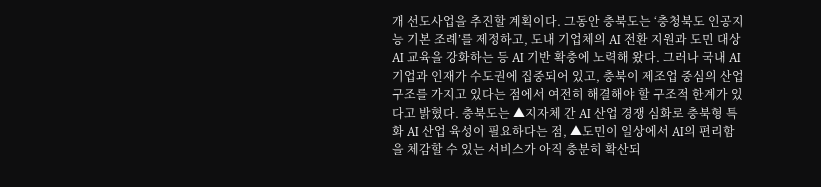개 선도사업을 추진할 계획이다. 그동안 충북도는 ‘충청북도 인공지능 기본 조례’를 제정하고, 도내 기업체의 AI 전환 지원과 도민 대상 AI 교육을 강화하는 등 AI 기반 확충에 노력해 왔다. 그러나 국내 AI 기업과 인재가 수도권에 집중되어 있고, 충북이 제조업 중심의 산업 구조를 가지고 있다는 점에서 여전히 해결해야 할 구조적 한계가 있다고 밝혔다. 충북도는 ▲지자체 간 AI 산업 경쟁 심화로 충북형 특화 AI 산업 육성이 필요하다는 점, ▲도민이 일상에서 AI의 편리함을 체감할 수 있는 서비스가 아직 충분히 확산되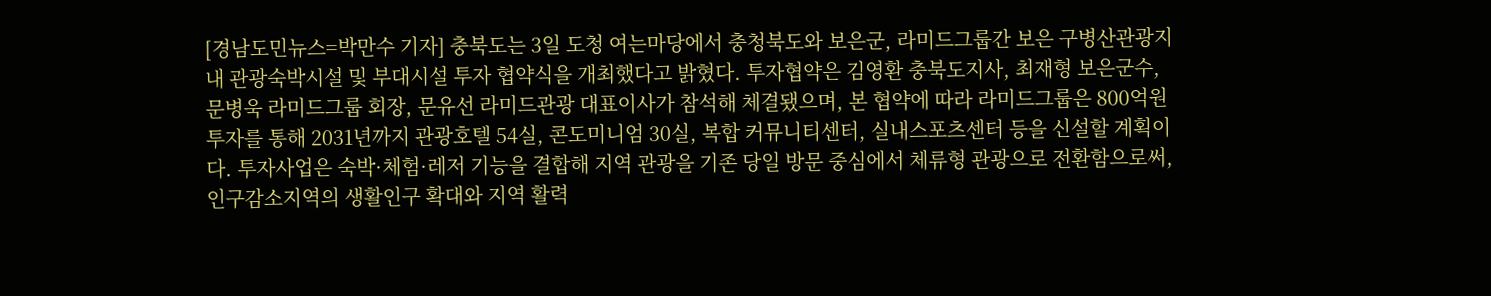[경남도민뉴스=박만수 기자] 충북도는 3일 도청 여는마당에서 충청북도와 보은군, 라미드그룹간 보은 구병산관광지 내 관광숙박시설 및 부대시설 투자 협약식을 개최했다고 밝혔다. 투자협약은 김영환 충북도지사, 최재형 보은군수, 문병욱 라미드그룹 회장, 문유선 라미드관광 대표이사가 참석해 체결됐으며, 본 협약에 따라 라미드그룹은 800억원 투자를 통해 2031년까지 관광호텔 54실, 콘도미니엄 30실, 복합 커뮤니티센터, 실내스포츠센터 등을 신설할 계획이다. 투자사업은 숙박·체험·레저 기능을 결합해 지역 관광을 기존 당일 방문 중심에서 체류형 관광으로 전환함으로써, 인구감소지역의 생활인구 확대와 지역 활력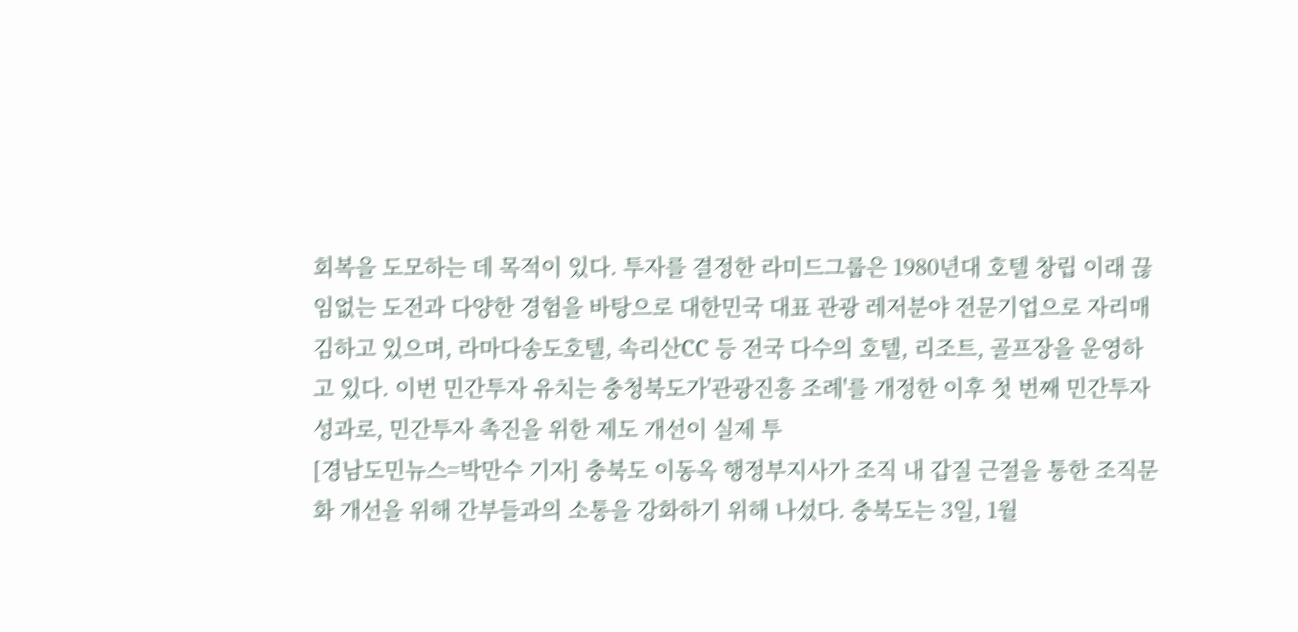회복을 도모하는 데 목적이 있다. 투자를 결정한 라미드그룹은 1980년대 호텔 창립 이래 끊임없는 도전과 다양한 경험을 바탕으로 대한민국 대표 관광 레저분야 전문기업으로 자리매김하고 있으며, 라마다송도호텔, 속리산CC 등 전국 다수의 호텔, 리조트, 골프장을 운영하고 있다. 이번 민간투자 유치는 충청북도가'관광진흥 조례'를 개정한 이후 첫 번째 민간투자 성과로, 민간투자 촉진을 위한 제도 개선이 실제 투
[경남도민뉴스=박만수 기자] 충북도 이동옥 행정부지사가 조직 내 갑질 근절을 통한 조직문화 개선을 위해 간부들과의 소통을 강화하기 위해 나섰다. 충북도는 3일, 1월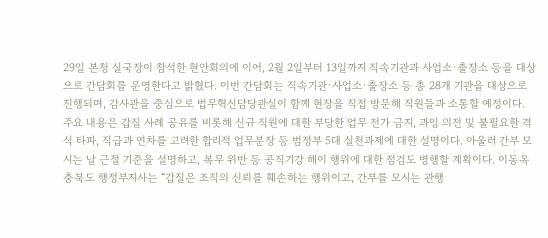29일 본청 실국장이 참석한 현안회의에 이어, 2월 2일부터 13일까지 직속기관과 사업소·출장소 등을 대상으로 간담회를 운영한다고 밝혔다. 이번 간담회는 직속기관·사업소·출장소 등 총 28개 기관을 대상으로 진행되며, 감사관을 중심으로 법무혁신담당관실이 함께 현장을 직접 방문해 직원들과 소통할 예정이다. 주요 내용은 갑질 사례 공유를 비롯해 신규 직원에 대한 부당한 업무 전가 금지, 과잉 의전 및 불필요한 격식 타파, 직급과 연차를 고려한 합리적 업무분장 등 범정부 5대 실천과제에 대한 설명이다. 아울러 간부 모시는 날 근절 기준을 설명하고, 복무 위반 등 공직기강 해이 행위에 대한 점검도 병행할 계획이다. 이동옥 충북도 행정부지사는 “갑질은 조직의 신뢰를 훼손하는 행위이고, 간부를 모시는 관행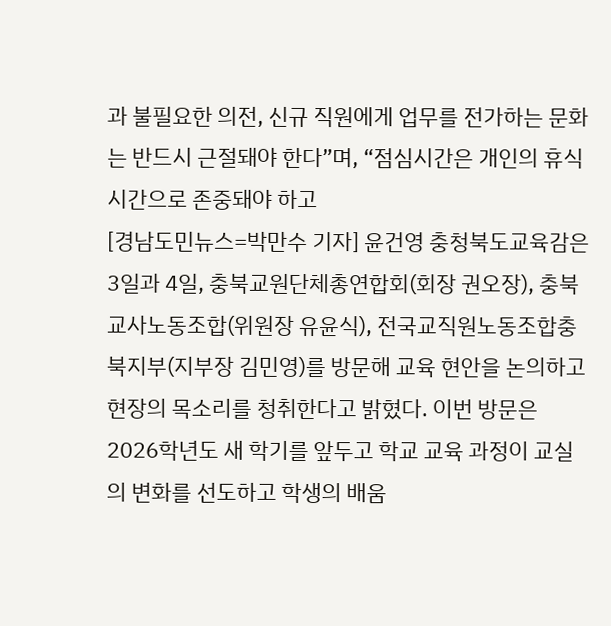과 불필요한 의전, 신규 직원에게 업무를 전가하는 문화는 반드시 근절돼야 한다”며, “점심시간은 개인의 휴식 시간으로 존중돼야 하고
[경남도민뉴스=박만수 기자] 윤건영 충청북도교육감은 3일과 4일, 충북교원단체총연합회(회장 권오장), 충북교사노동조합(위원장 유윤식), 전국교직원노동조합충북지부(지부장 김민영)를 방문해 교육 현안을 논의하고 현장의 목소리를 청취한다고 밝혔다. 이번 방문은 2026학년도 새 학기를 앞두고 학교 교육 과정이 교실의 변화를 선도하고 학생의 배움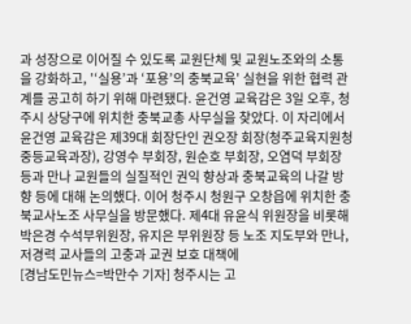과 성장으로 이어질 수 있도록 교원단체 및 교원노조와의 소통을 강화하고, '‘실용’과 ‘포용’의 충북교육' 실현을 위한 협력 관계를 공고히 하기 위해 마련됐다. 윤건영 교육감은 3일 오후, 청주시 상당구에 위치한 충북교총 사무실을 찾았다. 이 자리에서 윤건영 교육감은 제39대 회장단인 권오장 회장(청주교육지원청 중등교육과장), 강영수 부회장, 원순호 부회장, 오염덕 부회장 등과 만나 교원들의 실질적인 권익 향상과 충북교육의 나갈 방향 등에 대해 논의했다. 이어 청주시 청원구 오창읍에 위치한 충북교사노조 사무실을 방문했다. 제4대 유윤식 위원장을 비롯해 박은경 수석부위원장, 유지은 부위원장 등 노조 지도부와 만나, 저경력 교사들의 고충과 교권 보호 대책에
[경남도민뉴스=박만수 기자] 청주시는 고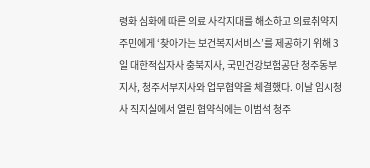령화 심화에 따른 의료 사각지대를 해소하고 의료취약지 주민에게 ‘찾아가는 보건복지서비스’를 제공하기 위해 3일 대한적십자사 충북지사, 국민건강보험공단 청주동부지사, 청주서부지사와 업무협약을 체결했다. 이날 임시청사 직지실에서 열린 협약식에는 이범석 청주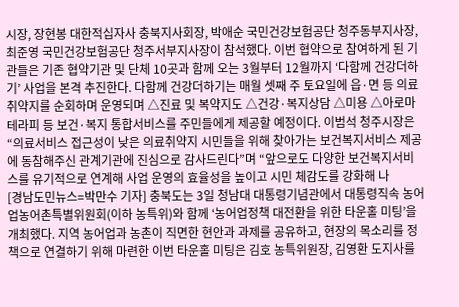시장, 장현봉 대한적십자사 충북지사회장, 박애순 국민건강보험공단 청주동부지사장, 최준영 국민건강보험공단 청주서부지사장이 참석했다. 이번 협약으로 참여하게 된 기관들은 기존 협약기관 및 단체 10곳과 함께 오는 3월부터 12월까지 ‘다함께 건강더하기’ 사업을 본격 추진한다. 다함께 건강더하기는 매월 셋째 주 토요일에 읍·면 등 의료취약지를 순회하며 운영되며 △진료 및 복약지도 △건강·복지상담 △미용 △아로마테라피 등 보건·복지 통합서비스를 주민들에게 제공할 예정이다. 이범석 청주시장은 “의료서비스 접근성이 낮은 의료취약지 시민들을 위해 찾아가는 보건복지서비스 제공에 동참해주신 관계기관에 진심으로 감사드린다”며 “앞으로도 다양한 보건복지서비스를 유기적으로 연계해 사업 운영의 효율성을 높이고 시민 체감도를 강화해 나
[경남도민뉴스=박만수 기자] 충북도는 3일 청남대 대통령기념관에서 대통령직속 농어업농어촌특별위원회(이하 농특위)와 함께 ‘농어업정책 대전환을 위한 타운홀 미팅’을 개최했다. 지역 농어업과 농촌이 직면한 현안과 과제를 공유하고, 현장의 목소리를 정책으로 연결하기 위해 마련한 이번 타운홀 미팅은 김호 농특위원장, 김영환 도지사를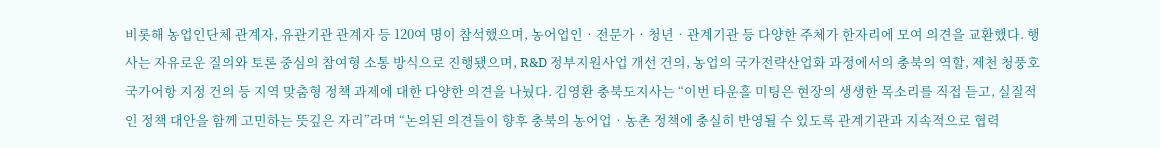비롯해 농업인단체 관계자, 유관기관 관계자 등 120여 명이 참석했으며, 농어업인‧전문가‧청년‧관계기관 등 다양한 주체가 한자리에 모여 의견을 교환했다. 행사는 자유로운 질의와 토론 중심의 참여형 소통 방식으로 진행됐으며, R&D 정부지원사업 개선 건의, 농업의 국가전략산업화 과정에서의 충북의 역할, 제천 청풍호 국가어항 지정 건의 등 지역 맞춤형 정책 과제에 대한 다양한 의견을 나눴다. 김영환 충북도지사는 “이번 타운홀 미팅은 현장의 생생한 목소리를 직접 듣고, 실질적인 정책 대안을 함께 고민하는 뜻깊은 자리”라며 “논의된 의견들이 향후 충북의 농어업‧농촌 정책에 충실히 반영될 수 있도록 관계기관과 지속적으로 협력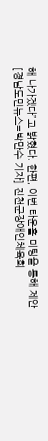해 나가겠다”고 밝혔다. 한편, 이번 타운홀 미팅을 통해 제안
[경남도민뉴스=박만수 기자] 진천군장애인체육회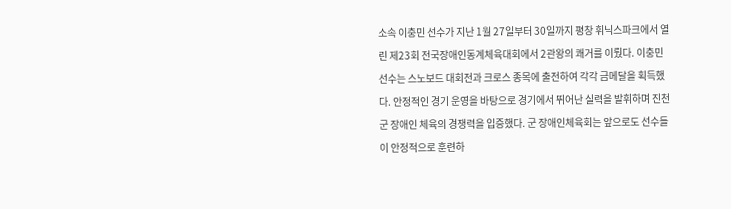소속 이충민 선수가 지난 1월 27일부터 30일까지 평창 휘닉스파크에서 열린 제23회 전국장애인동계체육대회에서 2관왕의 쾌거를 이뤘다. 이충민 선수는 스노보드 대회전과 크로스 종목에 출전하여 각각 금메달을 획득했다. 안정적인 경기 운영을 바탕으로 경기에서 뛰어난 실력을 발휘하며 진천군 장애인 체육의 경쟁력을 입증했다. 군 장애인체육회는 앞으로도 선수들이 안정적으로 훈련하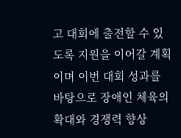고 대회에 출전할 수 있도록 지원을 이어갈 계획이며 이번 대회 성과를 바탕으로 장애인 체육의 확대와 경쟁력 향상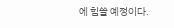에 힘쓸 예정이다.